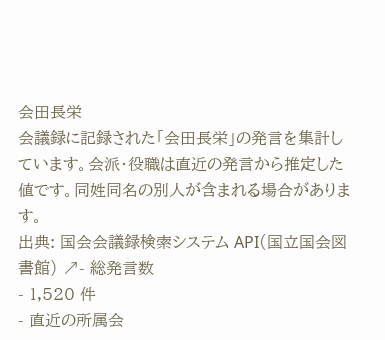会田長栄
会議録に記録された「会田長栄」の発言を集計しています。会派・役職は直近の発言から推定した値です。同姓同名の別人が含まれる場合があります。
出典: 国会会議録検索システム API(国立国会図書館) ↗- 総発言数
- 1,520 件
- 直近の所属会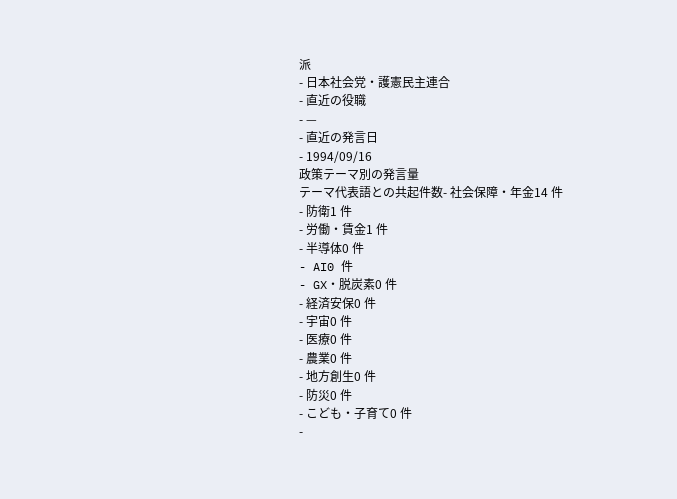派
- 日本社会党・護憲民主連合
- 直近の役職
- —
- 直近の発言日
- 1994/09/16
政策テーマ別の発言量
テーマ代表語との共起件数- 社会保障・年金14 件
- 防衛1 件
- 労働・賃金1 件
- 半導体0 件
- AI0 件
- GX・脱炭素0 件
- 経済安保0 件
- 宇宙0 件
- 医療0 件
- 農業0 件
- 地方創生0 件
- 防災0 件
- こども・子育て0 件
-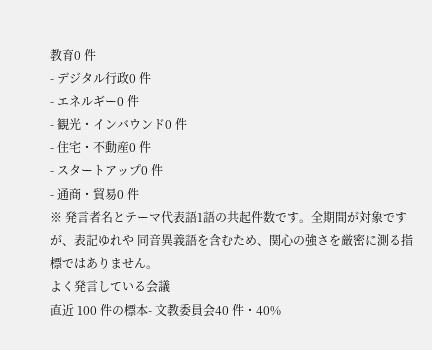教育0 件
- デジタル行政0 件
- エネルギー0 件
- 観光・インバウンド0 件
- 住宅・不動産0 件
- スタートアップ0 件
- 通商・貿易0 件
※ 発言者名とテーマ代表語1語の共起件数です。全期間が対象ですが、表記ゆれや 同音異義語を含むため、関心の強さを厳密に測る指標ではありません。
よく発言している会議
直近 100 件の標本- 文教委員会40 件・40%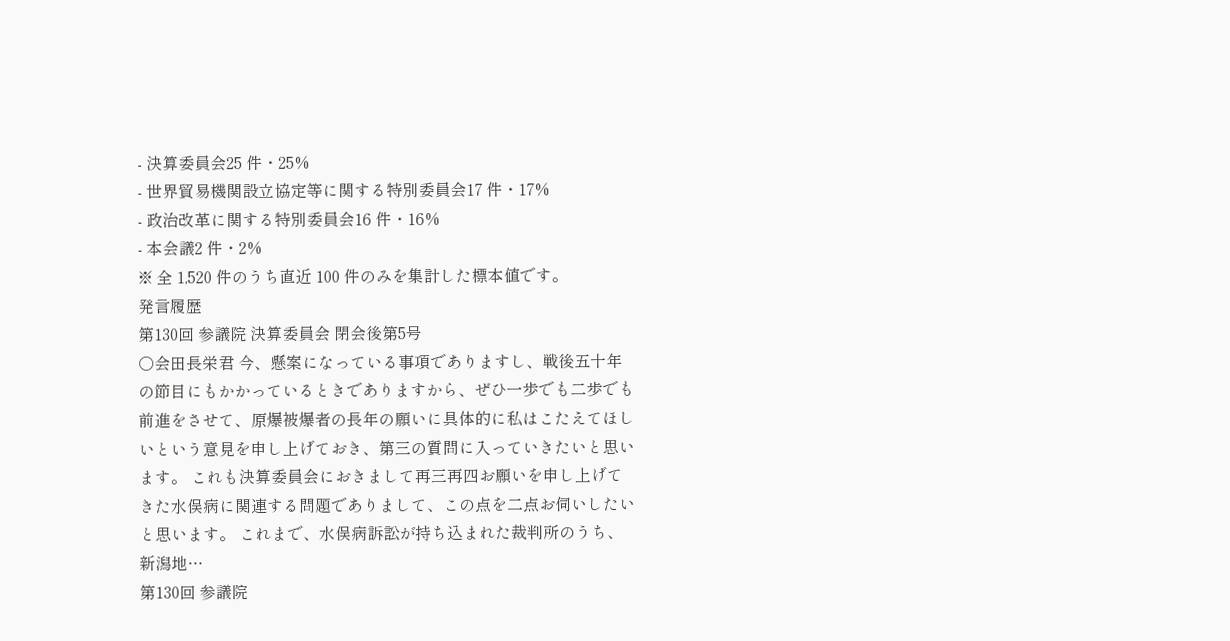- 決算委員会25 件・25%
- 世界貿易機関設立協定等に関する特別委員会17 件・17%
- 政治改革に関する特別委員会16 件・16%
- 本会議2 件・2%
※ 全 1,520 件のうち直近 100 件のみを集計した標本値です。
発言履歴
第130回 参議院 決算委員会 閉会後第5号
○会田長栄君 今、懸案になっている事項でありますし、戦後五十年の節目にもかかっているときでありますから、ぜひ一歩でも二歩でも前進をさせて、原爆被爆者の長年の願いに具体的に私はこたえてほしいという意見を申し上げておき、第三の質問に入っていきたいと思います。 これも決算委員会におきまして再三再四お願いを申し上げてきた水俣病に関連する問題でありまして、この点を二点お伺いしたいと思います。 これまで、水俣病訴訟が持ち込まれた裁判所のうち、新潟地…
第130回 参議院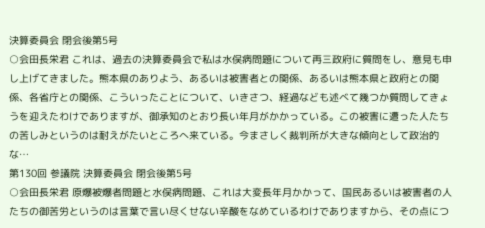決算委員会 閉会後第5号
○会田長栄君 これは、過去の決算委員会で私は水俣病問題について再三政府に質問をし、意見も申し上げてきました。熊本県のありよう、あるいは被害者との関係、あるいは熊本県と政府との関係、各省庁との関係、こういったことについて、いきさつ、経過なども述べて幾つか質問してきょうを迎えたわけでありますが、御承知のとおり長い年月がかかっている。この被害に遭った人たちの苦しみというのは耐えがたいところへ来ている。今まさしく裁判所が大きな傾向として政治的な…
第130回 参議院 決算委員会 閉会後第5号
○会田長栄君 原爆被爆者問題と水俣病問題、これは大変長年月かかって、国民あるいは被害者の人たちの御苦労というのは言葉で言い尽くせない辛酸をなめているわけでありますから、その点につ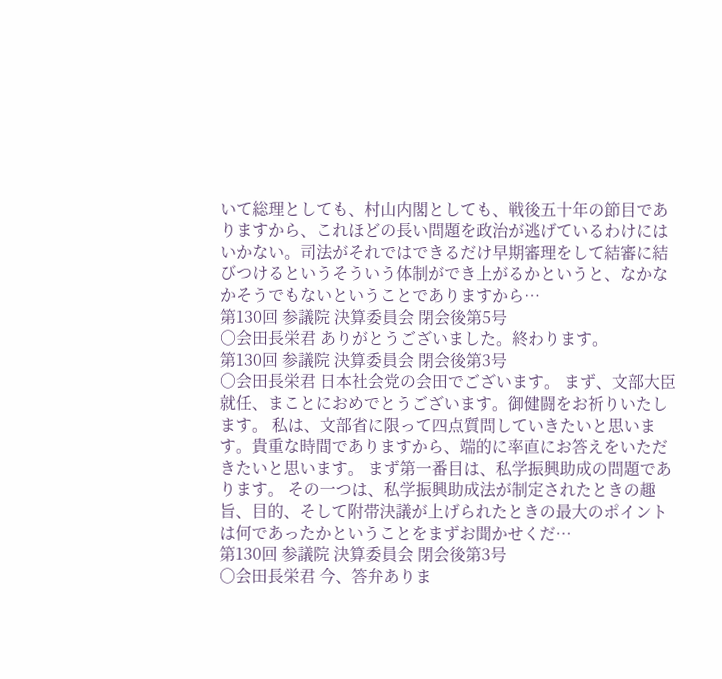いて総理としても、村山内閣としても、戦後五十年の節目でありますから、これほどの長い問題を政治が逃げているわけにはいかない。司法がそれではできるだけ早期審理をして結審に結びつけるというそういう体制ができ上がるかというと、なかなかそうでもないということでありますから…
第130回 参議院 決算委員会 閉会後第5号
○会田長栄君 ありがとうございました。終わります。
第130回 参議院 決算委員会 閉会後第3号
○会田長栄君 日本社会党の会田でございます。 まず、文部大臣就任、まことにおめでとうございます。御健闘をお祈りいたします。 私は、文部省に限って四点質問していきたいと思います。貴重な時間でありますから、端的に率直にお答えをいただきたいと思います。 まず第一番目は、私学振興助成の問題であります。 その一つは、私学振興助成法が制定されたときの趣旨、目的、そして附帯決議が上げられたときの最大のポイントは何であったかということをまずお聞かせくだ…
第130回 参議院 決算委員会 閉会後第3号
○会田長栄君 今、答弁ありま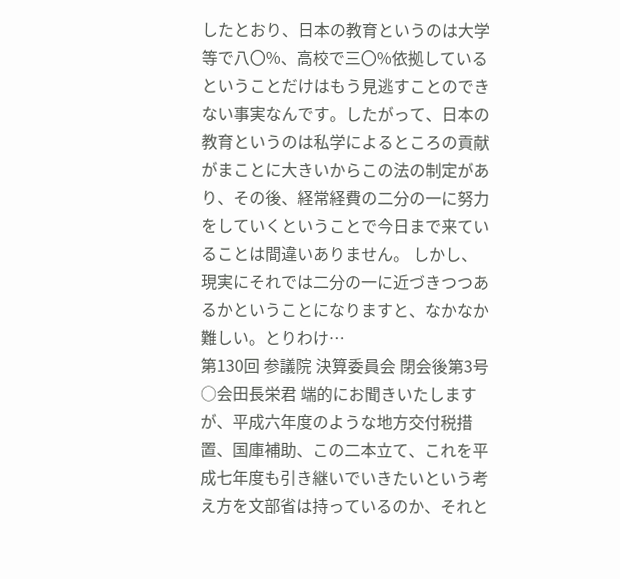したとおり、日本の教育というのは大学等で八〇%、高校で三〇%依拠しているということだけはもう見逃すことのできない事実なんです。したがって、日本の教育というのは私学によるところの貢献がまことに大きいからこの法の制定があり、その後、経常経費の二分の一に努力をしていくということで今日まで来ていることは間違いありません。 しかし、現実にそれでは二分の一に近づきつつあるかということになりますと、なかなか難しい。とりわけ…
第130回 参議院 決算委員会 閉会後第3号
○会田長栄君 端的にお聞きいたしますが、平成六年度のような地方交付税措置、国庫補助、この二本立て、これを平成七年度も引き継いでいきたいという考え方を文部省は持っているのか、それと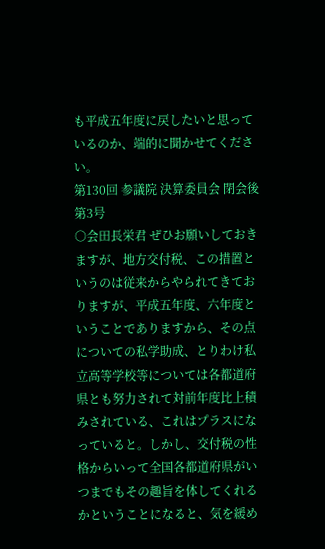も平成五年度に戻したいと思っているのか、端的に聞かせてください。
第130回 参議院 決算委員会 閉会後第3号
○会田長栄君 ぜひお願いしておきますが、地方交付税、この措置というのは従来からやられてきておりますが、平成五年度、六年度ということでありますから、その点についての私学助成、とりわけ私立高等学校等については各都道府県とも努力されて対前年度比上積みされている、これはプラスになっていると。しかし、交付税の性格からいって全国各都道府県がいつまでもその趣旨を体してくれるかということになると、気を緩め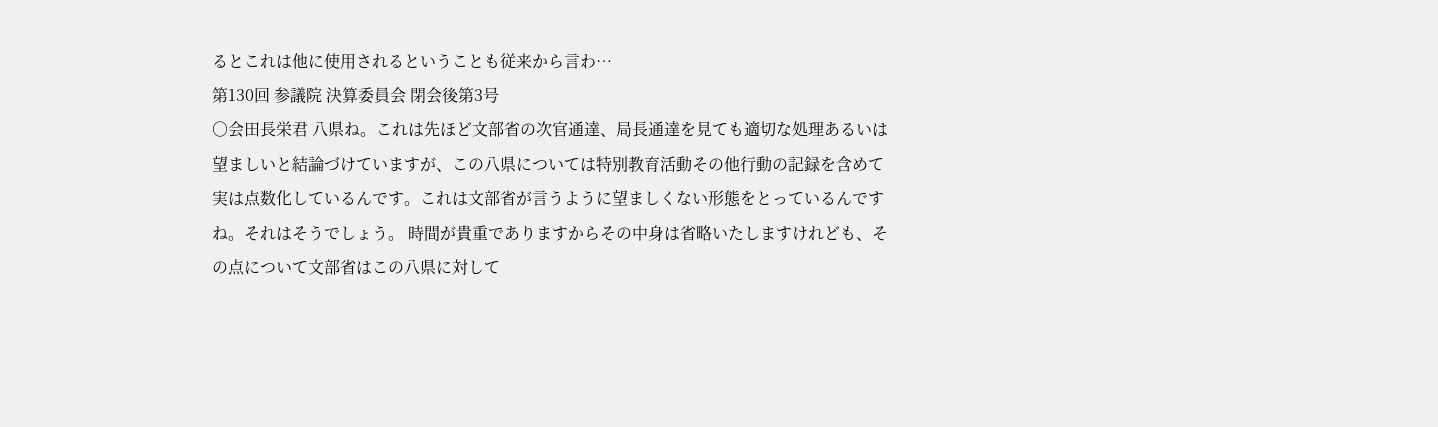るとこれは他に使用されるということも従来から言わ…
第130回 参議院 決算委員会 閉会後第3号
○会田長栄君 八県ね。これは先ほど文部省の次官通達、局長通達を見ても適切な処理あるいは望ましいと結論づけていますが、この八県については特別教育活動その他行動の記録を含めて実は点数化しているんです。これは文部省が言うように望ましくない形態をとっているんですね。それはそうでしょう。 時間が貴重でありますからその中身は省略いたしますけれども、その点について文部省はこの八県に対して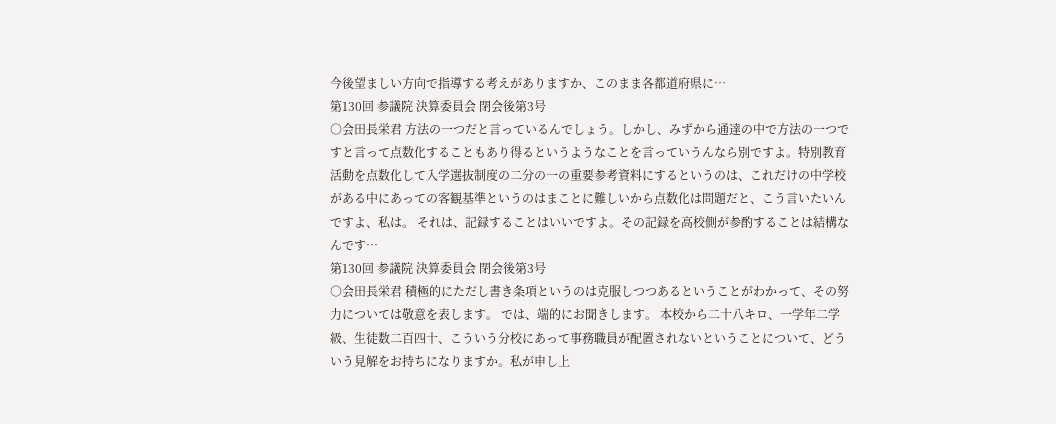今後望ましい方向で指導する考えがありますか、このまま各都道府県に…
第130回 参議院 決算委員会 閉会後第3号
○会田長栄君 方法の一つだと言っているんでしょう。しかし、みずから通達の中で方法の一つですと言って点数化することもあり得るというようなことを言っていうんなら別ですよ。特別教育活動を点数化して入学選抜制度の二分の一の重要参考資料にするというのは、これだけの中学校がある中にあっての客観基準というのはまことに難しいから点数化は問題だと、こう言いたいんですよ、私は。 それは、記録することはいいですよ。その記録を高校側が参酌することは結構なんです…
第130回 参議院 決算委員会 閉会後第3号
○会田長栄君 積極的にただし書き条項というのは克服しつつあるということがわかって、その努力については敬意を表します。 では、端的にお聞きします。 本校から二十八キロ、一学年二学級、生徒数二百四十、こういう分校にあって事務職員が配置されないということについて、どういう見解をお持ちになりますか。私が申し上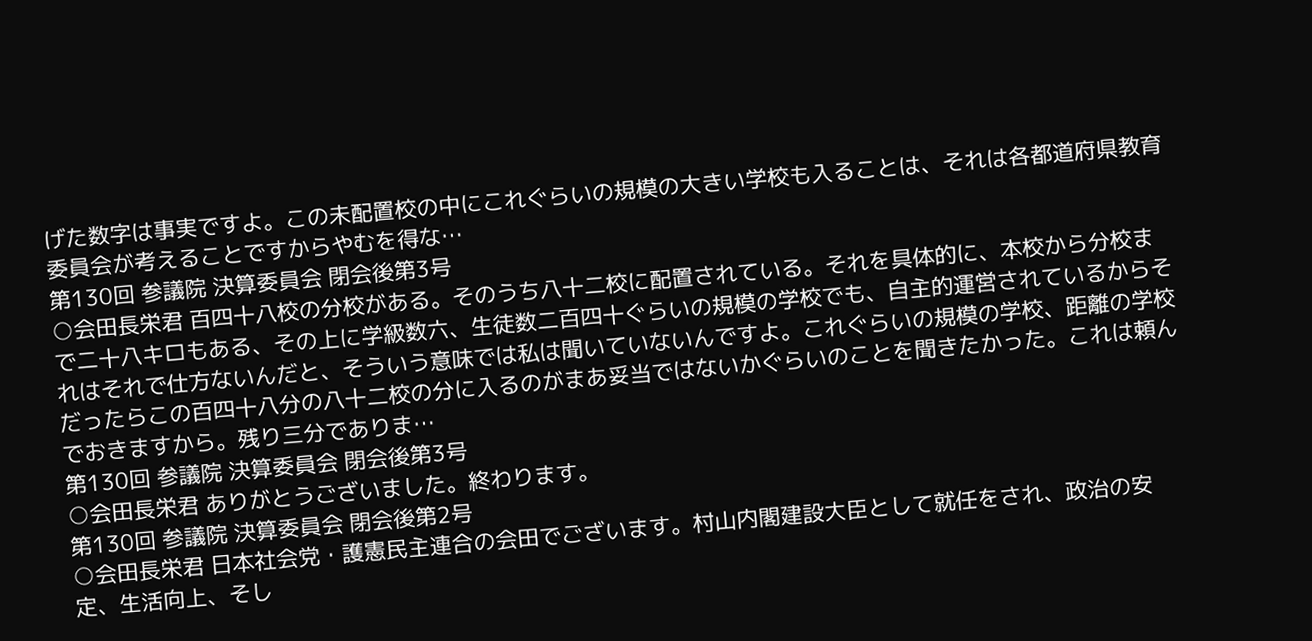げた数字は事実ですよ。この未配置校の中にこれぐらいの規模の大きい学校も入ることは、それは各都道府県教育委員会が考えることですからやむを得な…
第130回 参議院 決算委員会 閉会後第3号
○会田長栄君 百四十八校の分校がある。そのうち八十二校に配置されている。それを具体的に、本校から分校まで二十八キロもある、その上に学級数六、生徒数二百四十ぐらいの規模の学校でも、自主的運営されているからそれはそれで仕方ないんだと、そういう意味では私は聞いていないんですよ。これぐらいの規模の学校、距離の学校だったらこの百四十八分の八十二校の分に入るのがまあ妥当ではないかぐらいのことを聞きたかった。これは頼んでおきますから。残り三分でありま…
第130回 参議院 決算委員会 閉会後第3号
○会田長栄君 ありがとうございました。終わります。
第130回 参議院 決算委員会 閉会後第2号
○会田長栄君 日本社会党・護憲民主連合の会田でございます。村山内閣建設大臣として就任をされ、政治の安定、生活向上、そし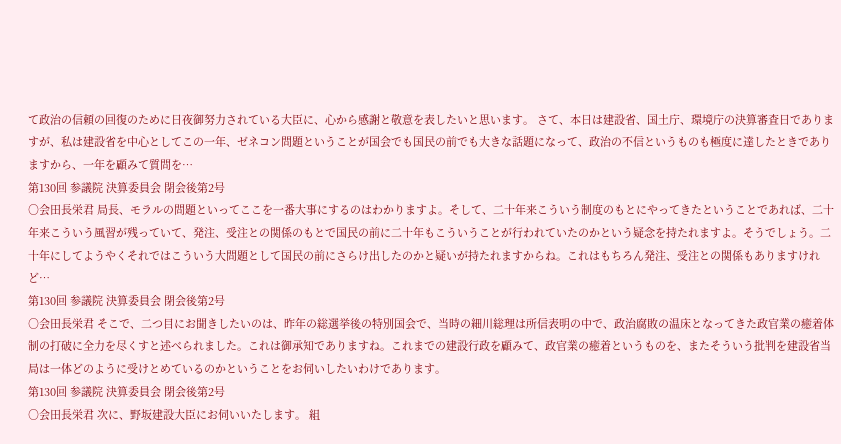て政治の信頼の回復のために日夜御努力されている大臣に、心から感謝と敬意を表したいと思います。 さて、本日は建設省、国土庁、環境庁の決算審査日でありますが、私は建設省を中心としてこの一年、ゼネコン問題ということが国会でも国民の前でも大きな話題になって、政治の不信というものも極度に達したときでありますから、一年を顧みて質問を…
第130回 参議院 決算委員会 閉会後第2号
○会田長栄君 局長、モラルの問題といってここを一番大事にするのはわかりますよ。そして、二十年来こういう制度のもとにやってきたということであれば、二十年来こういう風習が残っていて、発注、受注との関係のもとで国民の前に二十年もこういうことが行われていたのかという疑念を持たれますよ。そうでしょう。二十年にしてようやくそれではこういう大問題として国民の前にさらけ出したのかと疑いが持たれますからね。これはもちろん発注、受注との関係もありますけれど…
第130回 参議院 決算委員会 閉会後第2号
○会田長栄君 そこで、二つ目にお聞きしたいのは、昨年の総選挙後の特別国会で、当時の細川総理は所信表明の中で、政治腐敗の温床となってきた政官業の癒着体制の打破に全力を尽くすと述べられました。これは御承知でありますね。これまでの建設行政を顧みて、政官業の癒着というものを、またそういう批判を建設省当局は一体どのように受けとめているのかということをお伺いしたいわけであります。
第130回 参議院 決算委員会 閉会後第2号
○会田長栄君 次に、野坂建設大臣にお伺いいたします。 組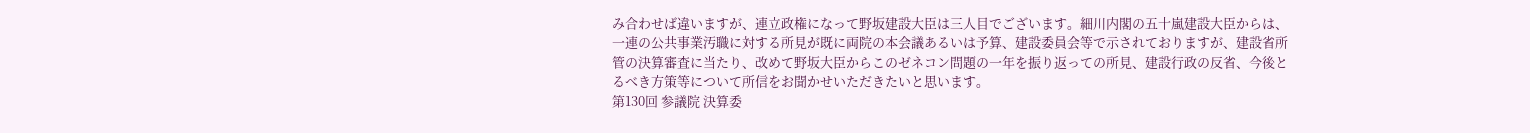み合わせば違いますが、連立政権になって野坂建設大臣は三人目でございます。細川内閣の五十嵐建設大臣からは、一連の公共事業汚職に対する所見が既に両院の本会議あるいは予算、建設委員会等で示されておりますが、建設省所管の決算審査に当たり、改めて野坂大臣からこのゼネコン問題の一年を振り返っての所見、建設行政の反省、今後とるべき方策等について所信をお聞かせいただきたいと思います。
第130回 参議院 決算委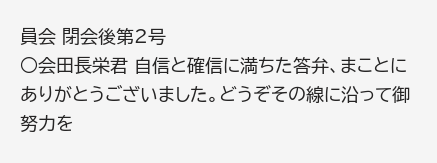員会 閉会後第2号
○会田長栄君 自信と確信に満ちた答弁、まことにありがとうございました。どうぞその線に沿って御努力を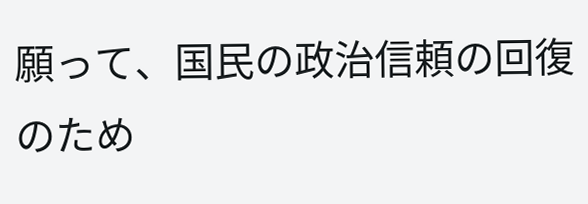願って、国民の政治信頼の回復のため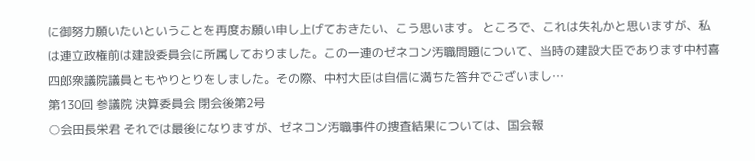に御努力願いたいということを再度お願い申し上げておきたい、こう思います。 ところで、これは失礼かと思いますが、私は連立政権前は建設委員会に所属しておりました。この一連のゼネコン汚職問題について、当時の建設大臣であります中村喜四郎衆議院議員ともやりとりをしました。その際、中村大臣は自信に満ちた答弁でございまし…
第130回 参議院 決算委員会 閉会後第2号
○会田長栄君 それでは最後になりますが、ゼネコン汚職事件の捜査結果については、国会報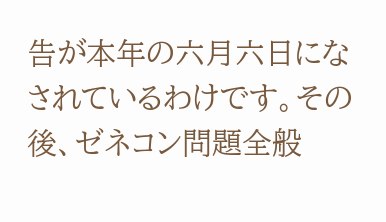告が本年の六月六日になされているわけです。その後、ゼネコン問題全般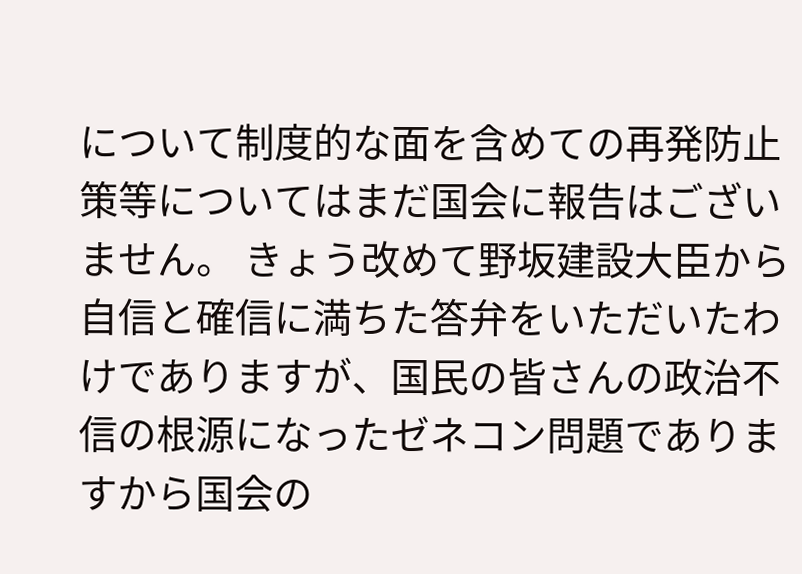について制度的な面を含めての再発防止策等についてはまだ国会に報告はございません。 きょう改めて野坂建設大臣から自信と確信に満ちた答弁をいただいたわけでありますが、国民の皆さんの政治不信の根源になったゼネコン問題でありますから国会の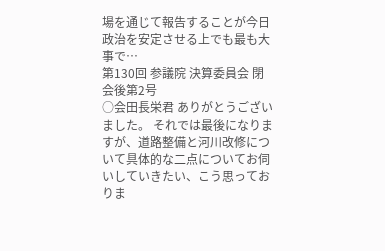場を通じて報告することが今日政治を安定させる上でも最も大事で…
第130回 参議院 決算委員会 閉会後第2号
○会田長栄君 ありがとうございました。 それでは最後になりますが、道路整備と河川改修について具体的な二点についてお伺いしていきたい、こう思っておりま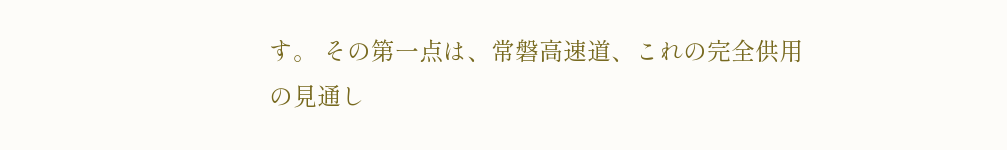す。 その第一点は、常磐高速道、これの完全供用の見通し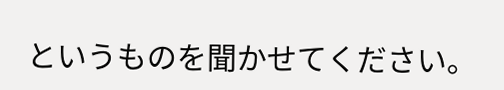というものを聞かせてください。